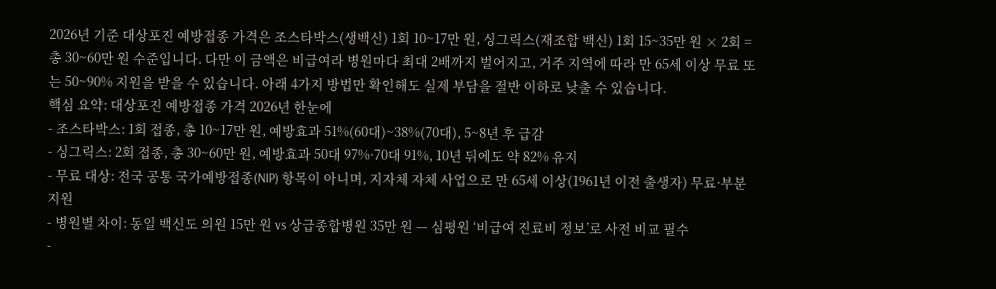2026년 기준 대상포진 예방접종 가격은 조스타박스(생백신) 1회 10~17만 원, 싱그릭스(재조합 백신) 1회 15~35만 원 × 2회 = 총 30~60만 원 수준입니다. 다만 이 금액은 비급여라 병원마다 최대 2배까지 벌어지고, 거주 지역에 따라 만 65세 이상 무료 또는 50~90% 지원을 받을 수 있습니다. 아래 4가지 방법만 확인해도 실제 부담을 절반 이하로 낮출 수 있습니다.
핵심 요약: 대상포진 예방접종 가격 2026년 한눈에
- 조스타박스: 1회 접종, 총 10~17만 원, 예방효과 51%(60대)~38%(70대), 5~8년 후 급감
- 싱그릭스: 2회 접종, 총 30~60만 원, 예방효과 50대 97%·70대 91%, 10년 뒤에도 약 82% 유지
- 무료 대상: 전국 공통 국가예방접종(NIP) 항목이 아니며, 지자체 자체 사업으로 만 65세 이상(1961년 이전 출생자) 무료·부분 지원
- 병원별 차이: 동일 백신도 의원 15만 원 vs 상급종합병원 35만 원 — 심평원 ‘비급여 진료비 정보’로 사전 비교 필수
-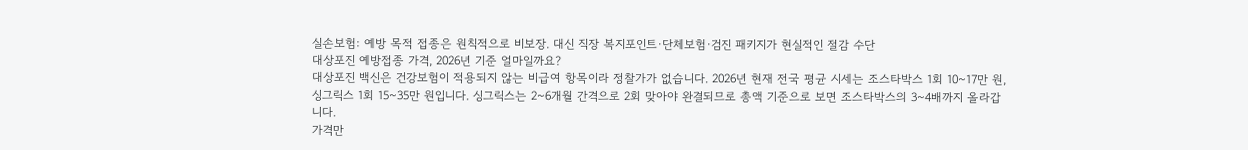실손보험: 예방 목적 접종은 원칙적으로 비보장. 대신 직장 복지포인트·단체보험·검진 패키지가 현실적인 절감 수단
대상포진 예방접종 가격, 2026년 기준 얼마일까요?
대상포진 백신은 건강보험이 적용되지 않는 비급여 항목이라 정찰가가 없습니다. 2026년 현재 전국 평균 시세는 조스타박스 1회 10~17만 원, 싱그릭스 1회 15~35만 원입니다. 싱그릭스는 2~6개월 간격으로 2회 맞아야 완결되므로 총액 기준으로 보면 조스타박스의 3~4배까지 올라갑니다.
가격만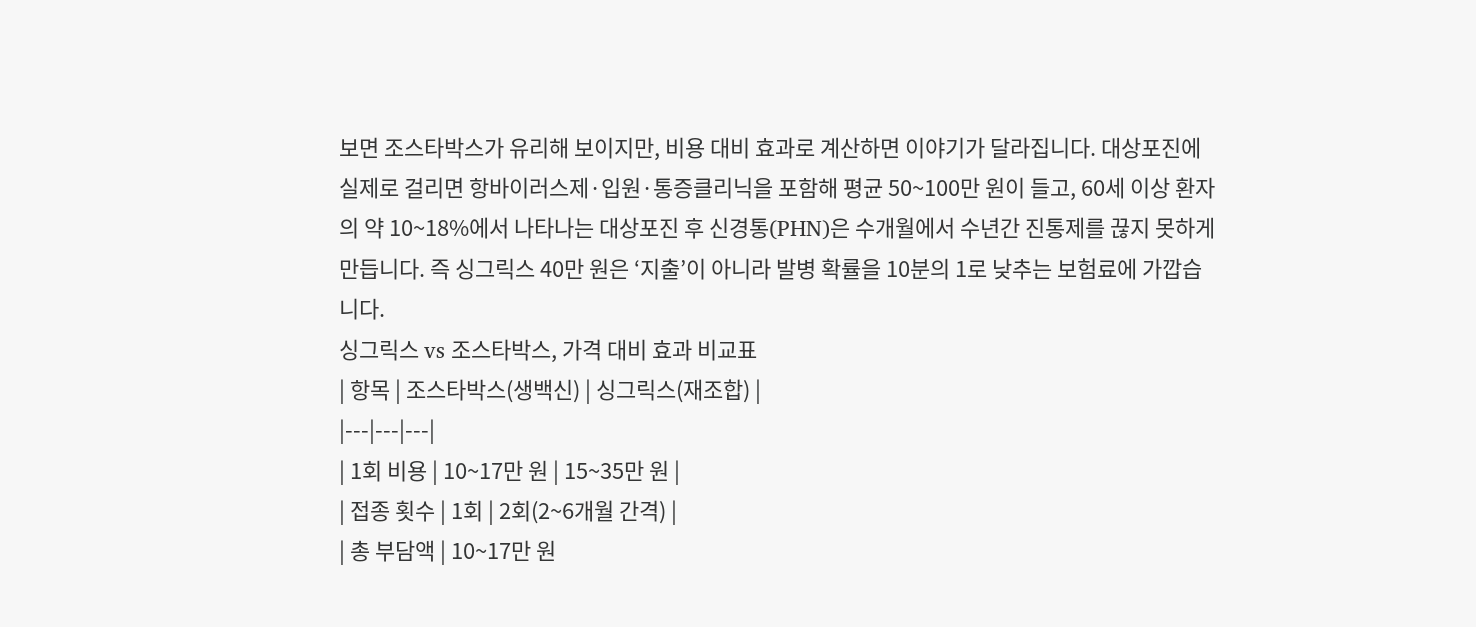보면 조스타박스가 유리해 보이지만, 비용 대비 효과로 계산하면 이야기가 달라집니다. 대상포진에 실제로 걸리면 항바이러스제·입원·통증클리닉을 포함해 평균 50~100만 원이 들고, 60세 이상 환자의 약 10~18%에서 나타나는 대상포진 후 신경통(PHN)은 수개월에서 수년간 진통제를 끊지 못하게 만듭니다. 즉 싱그릭스 40만 원은 ‘지출’이 아니라 발병 확률을 10분의 1로 낮추는 보험료에 가깝습니다.
싱그릭스 vs 조스타박스, 가격 대비 효과 비교표
| 항목 | 조스타박스(생백신) | 싱그릭스(재조합) |
|---|---|---|
| 1회 비용 | 10~17만 원 | 15~35만 원 |
| 접종 횟수 | 1회 | 2회(2~6개월 간격) |
| 총 부담액 | 10~17만 원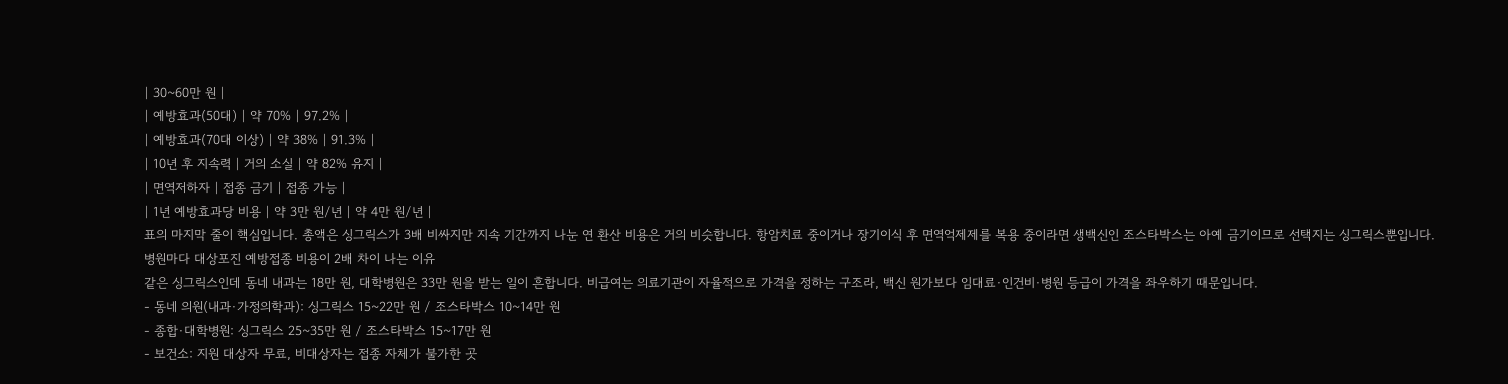| 30~60만 원 |
| 예방효과(50대) | 약 70% | 97.2% |
| 예방효과(70대 이상) | 약 38% | 91.3% |
| 10년 후 지속력 | 거의 소실 | 약 82% 유지 |
| 면역저하자 | 접종 금기 | 접종 가능 |
| 1년 예방효과당 비용 | 약 3만 원/년 | 약 4만 원/년 |
표의 마지막 줄이 핵심입니다. 총액은 싱그릭스가 3배 비싸지만 지속 기간까지 나눈 연 환산 비용은 거의 비슷합니다. 항암치료 중이거나 장기이식 후 면역억제제를 복용 중이라면 생백신인 조스타박스는 아예 금기이므로 선택지는 싱그릭스뿐입니다.
병원마다 대상포진 예방접종 비용이 2배 차이 나는 이유
같은 싱그릭스인데 동네 내과는 18만 원, 대학병원은 33만 원을 받는 일이 흔합니다. 비급여는 의료기관이 자율적으로 가격을 정하는 구조라, 백신 원가보다 임대료·인건비·병원 등급이 가격을 좌우하기 때문입니다.
- 동네 의원(내과·가정의학과): 싱그릭스 15~22만 원 / 조스타박스 10~14만 원
- 종합·대학병원: 싱그릭스 25~35만 원 / 조스타박스 15~17만 원
- 보건소: 지원 대상자 무료, 비대상자는 접종 자체가 불가한 곳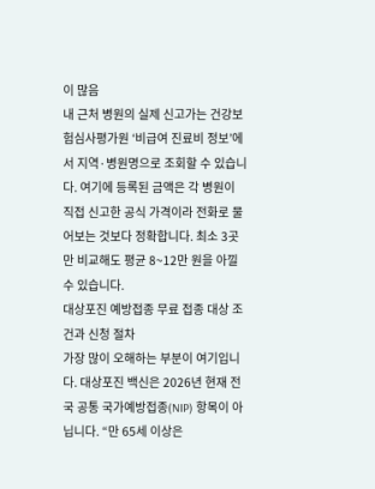이 많음
내 근처 병원의 실제 신고가는 건강보험심사평가원 ‘비급여 진료비 정보’에서 지역·병원명으로 조회할 수 있습니다. 여기에 등록된 금액은 각 병원이 직접 신고한 공식 가격이라 전화로 물어보는 것보다 정확합니다. 최소 3곳만 비교해도 평균 8~12만 원을 아낄 수 있습니다.
대상포진 예방접종 무료 접종 대상 조건과 신청 절차
가장 많이 오해하는 부분이 여기입니다. 대상포진 백신은 2026년 현재 전국 공통 국가예방접종(NIP) 항목이 아닙니다. “만 65세 이상은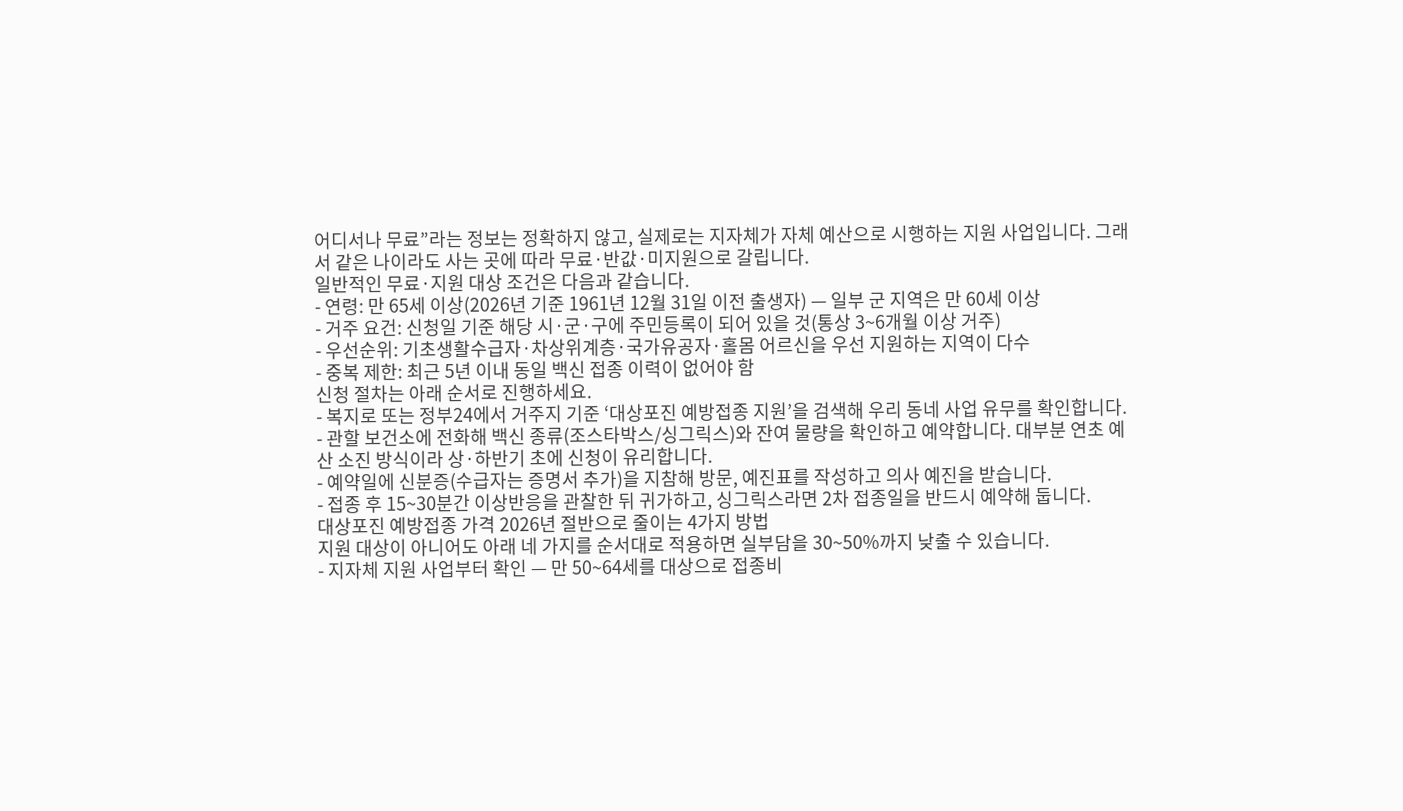어디서나 무료”라는 정보는 정확하지 않고, 실제로는 지자체가 자체 예산으로 시행하는 지원 사업입니다. 그래서 같은 나이라도 사는 곳에 따라 무료·반값·미지원으로 갈립니다.
일반적인 무료·지원 대상 조건은 다음과 같습니다.
- 연령: 만 65세 이상(2026년 기준 1961년 12월 31일 이전 출생자) — 일부 군 지역은 만 60세 이상
- 거주 요건: 신청일 기준 해당 시·군·구에 주민등록이 되어 있을 것(통상 3~6개월 이상 거주)
- 우선순위: 기초생활수급자·차상위계층·국가유공자·홀몸 어르신을 우선 지원하는 지역이 다수
- 중복 제한: 최근 5년 이내 동일 백신 접종 이력이 없어야 함
신청 절차는 아래 순서로 진행하세요.
- 복지로 또는 정부24에서 거주지 기준 ‘대상포진 예방접종 지원’을 검색해 우리 동네 사업 유무를 확인합니다.
- 관할 보건소에 전화해 백신 종류(조스타박스/싱그릭스)와 잔여 물량을 확인하고 예약합니다. 대부분 연초 예산 소진 방식이라 상·하반기 초에 신청이 유리합니다.
- 예약일에 신분증(수급자는 증명서 추가)을 지참해 방문, 예진표를 작성하고 의사 예진을 받습니다.
- 접종 후 15~30분간 이상반응을 관찰한 뒤 귀가하고, 싱그릭스라면 2차 접종일을 반드시 예약해 둡니다.
대상포진 예방접종 가격 2026년 절반으로 줄이는 4가지 방법
지원 대상이 아니어도 아래 네 가지를 순서대로 적용하면 실부담을 30~50%까지 낮출 수 있습니다.
- 지자체 지원 사업부터 확인 — 만 50~64세를 대상으로 접종비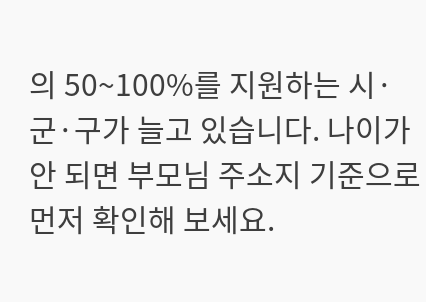의 50~100%를 지원하는 시·군·구가 늘고 있습니다. 나이가 안 되면 부모님 주소지 기준으로 먼저 확인해 보세요.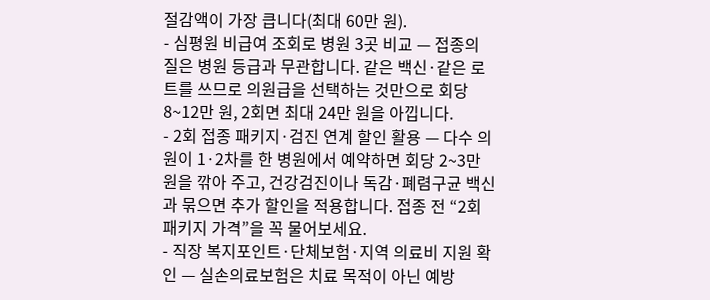절감액이 가장 큽니다(최대 60만 원).
- 심평원 비급여 조회로 병원 3곳 비교 — 접종의 질은 병원 등급과 무관합니다. 같은 백신·같은 로트를 쓰므로 의원급을 선택하는 것만으로 회당 8~12만 원, 2회면 최대 24만 원을 아낍니다.
- 2회 접종 패키지·검진 연계 할인 활용 — 다수 의원이 1·2차를 한 병원에서 예약하면 회당 2~3만 원을 깎아 주고, 건강검진이나 독감·폐렴구균 백신과 묶으면 추가 할인을 적용합니다. 접종 전 “2회 패키지 가격”을 꼭 물어보세요.
- 직장 복지포인트·단체보험·지역 의료비 지원 확인 — 실손의료보험은 치료 목적이 아닌 예방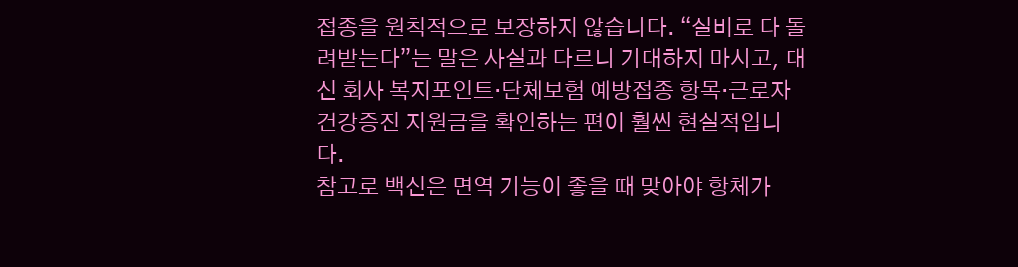접종을 원칙적으로 보장하지 않습니다. “실비로 다 돌려받는다”는 말은 사실과 다르니 기대하지 마시고, 대신 회사 복지포인트·단체보험 예방접종 항목·근로자 건강증진 지원금을 확인하는 편이 훨씬 현실적입니다.
참고로 백신은 면역 기능이 좋을 때 맞아야 항체가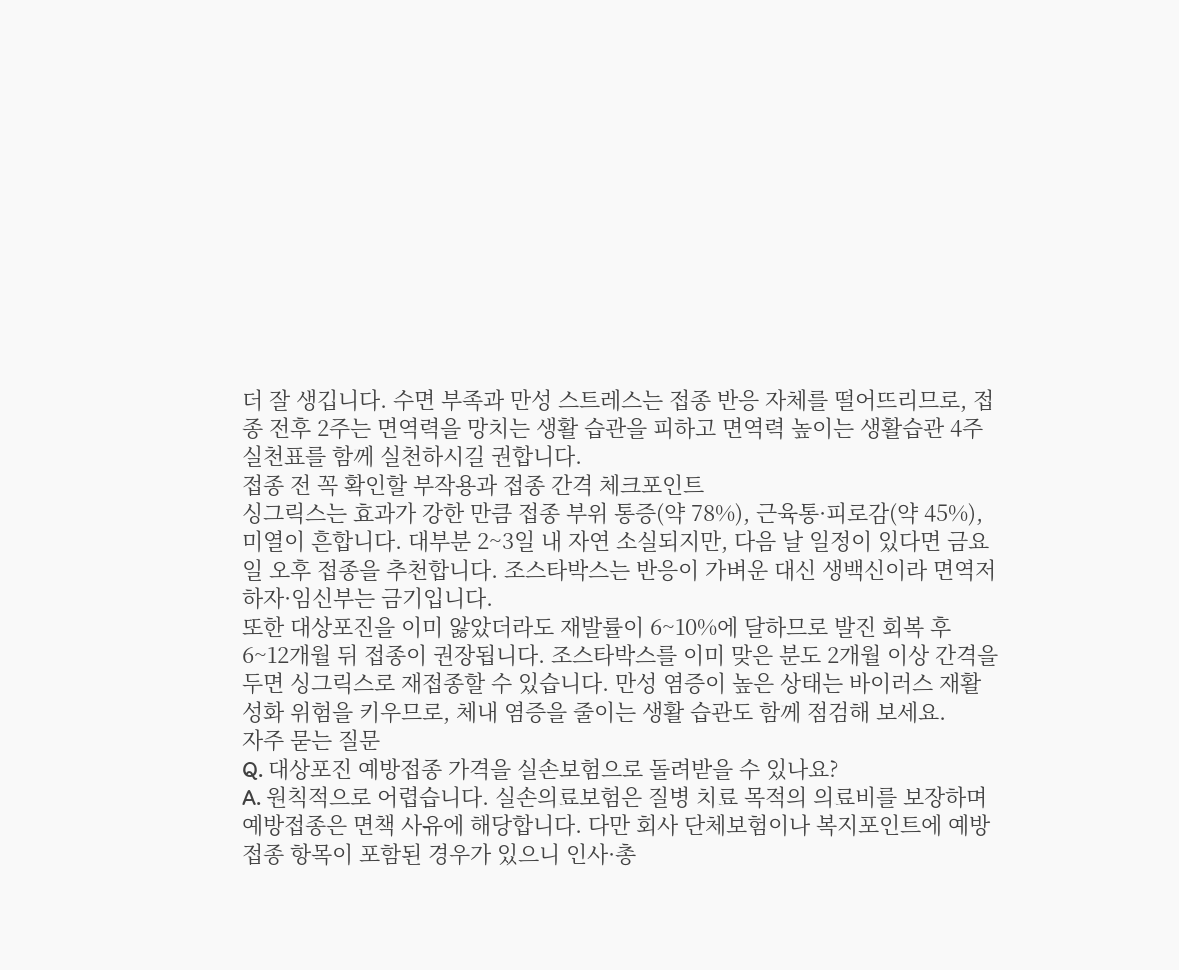더 잘 생깁니다. 수면 부족과 만성 스트레스는 접종 반응 자체를 떨어뜨리므로, 접종 전후 2주는 면역력을 망치는 생활 습관을 피하고 면역력 높이는 생활습관 4주 실천표를 함께 실천하시길 권합니다.
접종 전 꼭 확인할 부작용과 접종 간격 체크포인트
싱그릭스는 효과가 강한 만큼 접종 부위 통증(약 78%), 근육통·피로감(약 45%), 미열이 흔합니다. 대부분 2~3일 내 자연 소실되지만, 다음 날 일정이 있다면 금요일 오후 접종을 추천합니다. 조스타박스는 반응이 가벼운 대신 생백신이라 면역저하자·임신부는 금기입니다.
또한 대상포진을 이미 앓았더라도 재발률이 6~10%에 달하므로 발진 회복 후 6~12개월 뒤 접종이 권장됩니다. 조스타박스를 이미 맞은 분도 2개월 이상 간격을 두면 싱그릭스로 재접종할 수 있습니다. 만성 염증이 높은 상태는 바이러스 재활성화 위험을 키우므로, 체내 염증을 줄이는 생활 습관도 함께 점검해 보세요.
자주 묻는 질문
Q. 대상포진 예방접종 가격을 실손보험으로 돌려받을 수 있나요?
A. 원칙적으로 어렵습니다. 실손의료보험은 질병 치료 목적의 의료비를 보장하며 예방접종은 면책 사유에 해당합니다. 다만 회사 단체보험이나 복지포인트에 예방접종 항목이 포함된 경우가 있으니 인사·총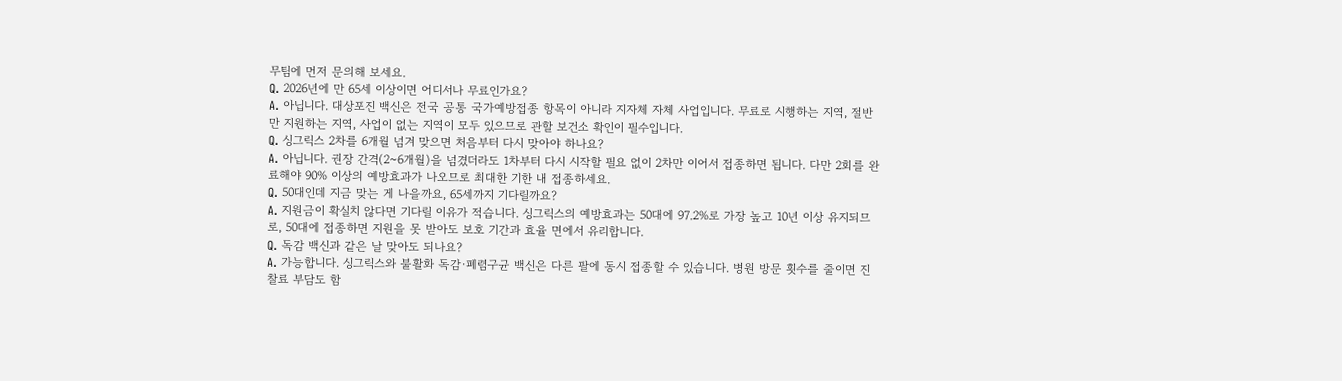무팀에 먼저 문의해 보세요.
Q. 2026년에 만 65세 이상이면 어디서나 무료인가요?
A. 아닙니다. 대상포진 백신은 전국 공통 국가예방접종 항목이 아니라 지자체 자체 사업입니다. 무료로 시행하는 지역, 절반만 지원하는 지역, 사업이 없는 지역이 모두 있으므로 관할 보건소 확인이 필수입니다.
Q. 싱그릭스 2차를 6개월 넘겨 맞으면 처음부터 다시 맞아야 하나요?
A. 아닙니다. 권장 간격(2~6개월)을 넘겼더라도 1차부터 다시 시작할 필요 없이 2차만 이어서 접종하면 됩니다. 다만 2회를 완료해야 90% 이상의 예방효과가 나오므로 최대한 기한 내 접종하세요.
Q. 50대인데 지금 맞는 게 나을까요, 65세까지 기다릴까요?
A. 지원금이 확실치 않다면 기다릴 이유가 적습니다. 싱그릭스의 예방효과는 50대에 97.2%로 가장 높고 10년 이상 유지되므로, 50대에 접종하면 지원을 못 받아도 보호 기간과 효율 면에서 유리합니다.
Q. 독감 백신과 같은 날 맞아도 되나요?
A. 가능합니다. 싱그릭스와 불활화 독감·폐렴구균 백신은 다른 팔에 동시 접종할 수 있습니다. 병원 방문 횟수를 줄이면 진찰료 부담도 함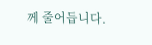께 줄어듭니다.